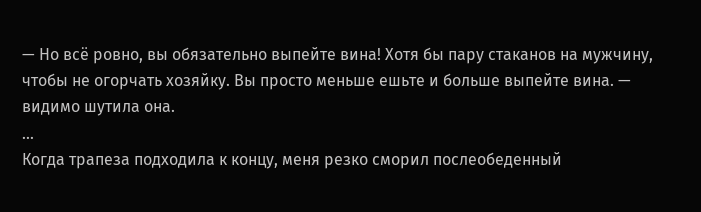— Но всё ровно, вы обязательно выпейте вина! Хотя бы пару стаканов на мужчину, чтобы не огорчать хозяйку. Вы просто меньше ешьте и больше выпейте вина. — видимо шутила она.
...
Когда трапеза подходила к концу, меня резко сморил послеобеденный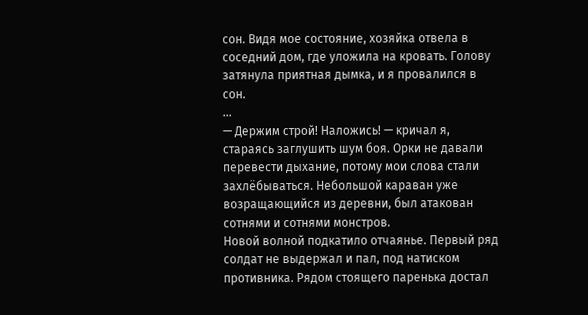сон. Видя мое состояние, хозяйка отвела в соседний дом, где уложила на кровать. Голову затянула приятная дымка, и я провалился в сон.
...
— Держим строй! Наложись! — кричал я, стараясь заглушить шум боя. Орки не давали перевести дыхание, потому мои слова стали захлёбываться. Небольшой караван уже возращающийся из деревни, был атакован сотнями и сотнями монстров.
Новой волной подкатило отчаянье. Первый ряд солдат не выдержал и пал, под натиском противника. Рядом стоящего паренька достал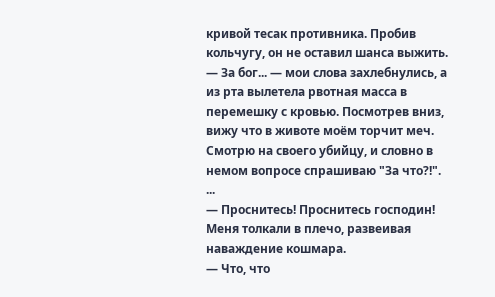кривой тесак противника. Пробив кольчугу, он не оставил шанса выжить.
— За бог... — мои слова захлебнулись, а из рта вылетела рвотная масса в перемешку с кровью. Посмотрев вниз, вижу что в животе моём торчит меч. Смотрю на своего убийцу, и словно в немом вопросе спрашиваю "За что?!".
...
— Проснитесь! Проснитесь господин!
Меня толкали в плечо, развеивая наваждение кошмара.
— Что, что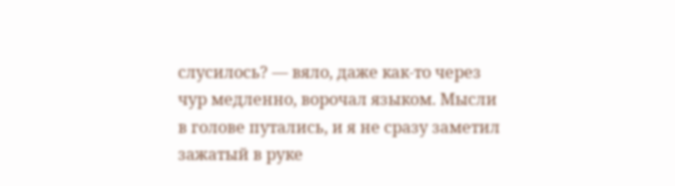слусилось? — вяло, даже как-то через чур медленно, ворочал языком. Мысли в голове путались, и я не сразу заметил зажатый в руке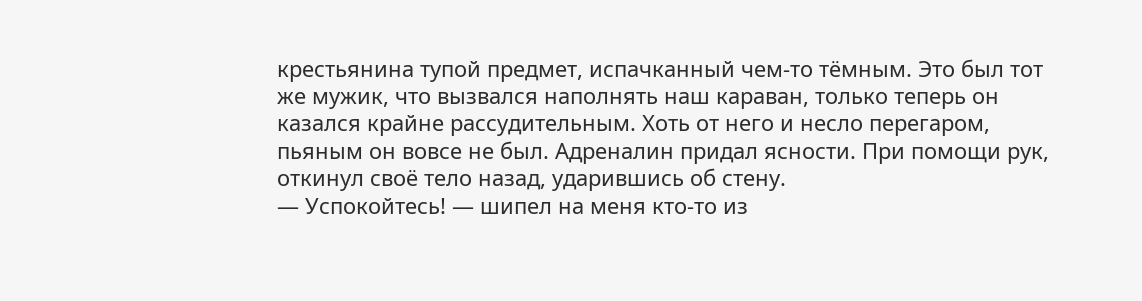крестьянина тупой предмет, испачканный чем-то тёмным. Это был тот же мужик, что вызвался наполнять наш караван, только теперь он казался крайне рассудительным. Хоть от него и несло перегаром, пьяным он вовсе не был. Адреналин придал ясности. При помощи рук, откинул своё тело назад, ударившись об стену.
— Успокойтесь! — шипел на меня кто-то из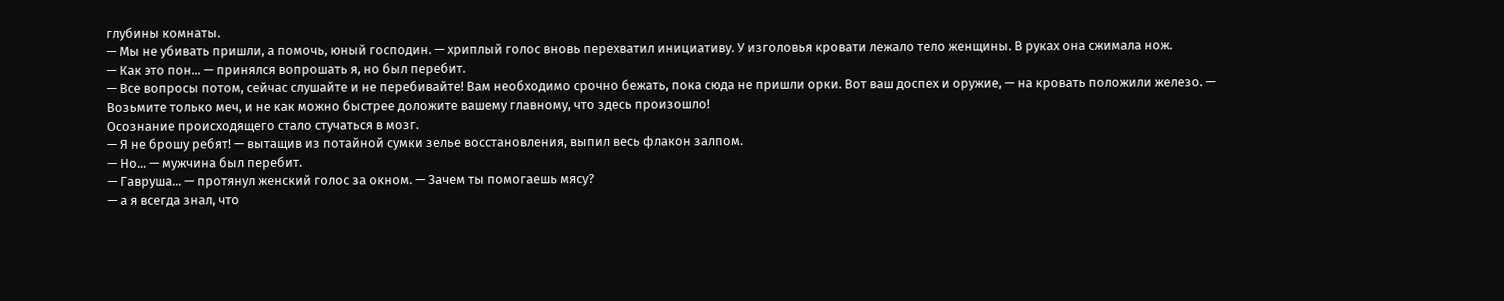глубины комнаты.
— Мы не убивать пришли, а помочь, юный господин. — хриплый голос вновь перехватил инициативу. У изголовья кровати лежало тело женщины. В руках она сжимала нож.
— Как это пон... — принялся вопрошать я, но был перебит.
— Все вопросы потом, сейчас слушайте и не перебивайте! Вам необходимо срочно бежать, пока сюда не пришли орки. Вот ваш доспех и оружие, — на кровать положили железо. — Возьмите только меч, и не как можно быстрее доложите вашему главному, что здесь произошло!
Осознание происходящего стало стучаться в мозг.
— Я не брошу ребят! — вытащив из потайной сумки зелье восстановления, выпил весь флакон залпом.
— Но... — мужчина был перебит.
— Гавруша... — протянул женский голос за окном. — Зачем ты помогаешь мясу?
— а я всегда знал, что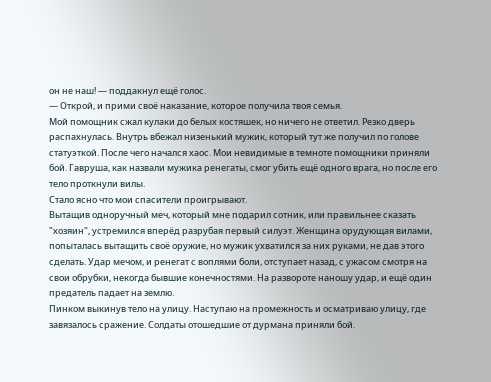он не наш! — поддакнул ещё голос.
— Открой, и прими своё наказание, которое получила твоя семья.
Мой помощник сжал кулаки до белых костяшек, но ничего не ответил. Резко дверь распахнулась. Внутрь вбежал низенький мужик, который тут же получил по голове статуэткой. После чего начался хаос. Мои невидимые в темноте помощники приняли бой. Гавруша, как назвали мужика ренегаты, смог убить ещё одного врага, но после его тело проткнули вилы.
Стало ясно что мои спасители проигрывают.
Вытащив одноручный меч, который мне подарил сотник, или правильнее сказать "хозяин", устремился вперёд разрубая первый силуэт. Женщина орудующая вилами, попыталась вытащить своё оружие, но мужик ухватился за них руками, не дав этого сделать. Удар мечом, и ренегат с воплями боли, отступает назад, с ужасом смотря на свои обрубки, некогда бывшие конечностями. На развороте наношу удар, и ещё один предатель падает на землю.
Пинком выкинув тело на улицу. Наступаю на промежность и осматриваю улицу, где завязалось сражение. Солдаты отошедшие от дурмана приняли бой.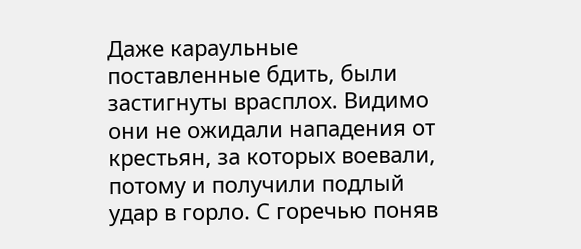Даже караульные поставленные бдить, были застигнуты врасплох. Видимо они не ожидали нападения от крестьян, за которых воевали, потому и получили подлый удар в горло. С горечью поняв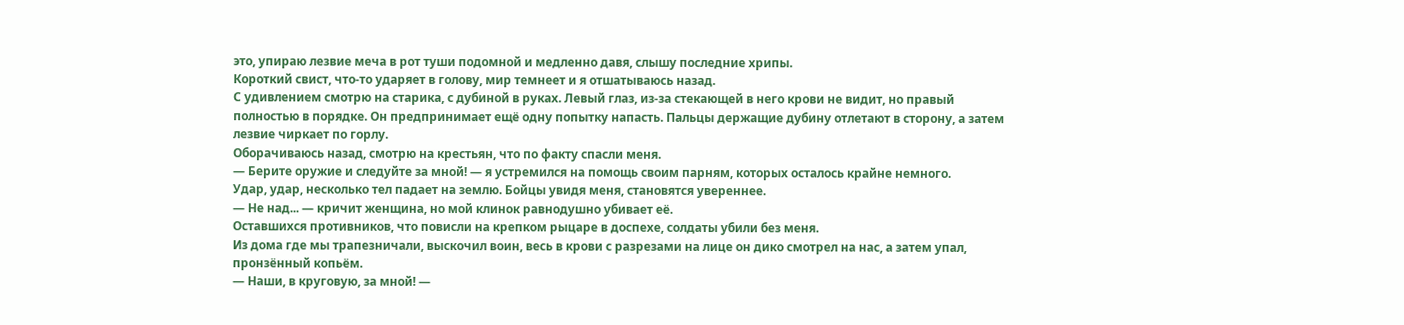это, упираю лезвие меча в рот туши подомной и медленно давя, слышу последние хрипы.
Короткий свист, что-то ударяет в голову, мир темнеет и я отшатываюсь назад.
С удивлением смотрю на старика, с дубиной в руках. Левый глаз, из-за стекающей в него крови не видит, но правый полностью в порядке. Он предпринимает ещё одну попытку напасть. Пальцы держащие дубину отлетают в сторону, а затем лезвие чиркает по горлу.
Оборачиваюсь назад, смотрю на крестьян, что по факту спасли меня.
— Берите оружие и следуйте за мной! — я устремился на помощь своим парням, которых осталось крайне немного.
Удар, удар, несколько тел падает на землю. Бойцы увидя меня, становятся увереннее.
— Не над... — кричит женщина, но мой клинок равнодушно убивает её.
Оставшихся противников, что повисли на крепком рыцаре в доспехе, солдаты убили без меня.
Из дома где мы трапезничали, выскочил воин, весь в крови с разрезами на лице он дико смотрел на нас, а затем упал, пронзённый копьём.
— Наши, в круговую, за мной! —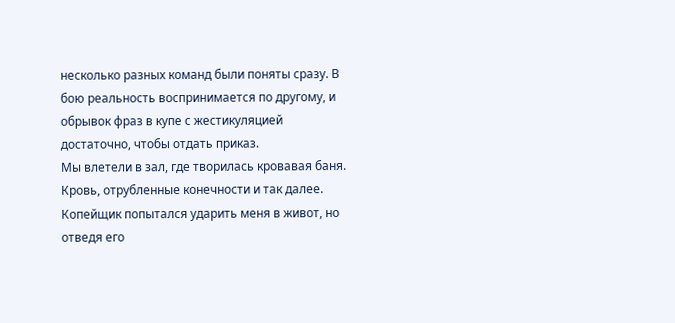несколько разных команд были поняты сразу. В бою реальность воспринимается по другому, и обрывок фраз в купе с жестикуляцией достаточно, чтобы отдать приказ.
Мы влетели в зал, где творилась кровавая баня. Кровь, отрубленные конечности и так далее. Копейщик попытался ударить меня в живот, но отведя его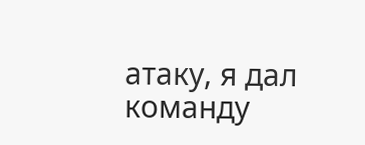атаку, я дал команду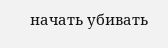начать убивать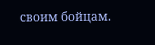своим бойцам.